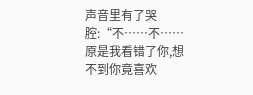声音里有了哭腔:“不……不……原是我看错了你,想不到你竟喜欢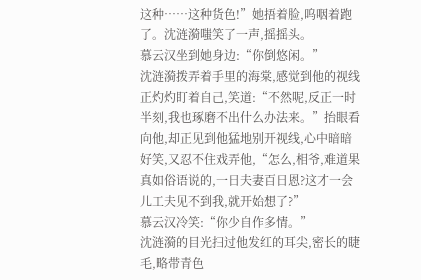这种……这种货色!”她捂着脸,呜咽着跑了。沈涟漪嗤笑了一声,摇摇头。
慕云汉坐到她身边:“你倒悠闲。”
沈涟漪拨弄着手里的海棠,感觉到他的视线正灼灼盯着自己,笑道:“不然呢,反正一时半刻,我也琢磨不出什么办法来。”抬眼看向他,却正见到他猛地别开视线,心中暗暗好笑,又忍不住戏弄他,“怎么,相爷,难道果真如俗语说的,一日夫妻百日恩?这才一会儿工夫见不到我,就开始想了?”
慕云汉冷笑:“你少自作多情。”
沈涟漪的目光扫过他发红的耳尖,密长的睫毛,略带青色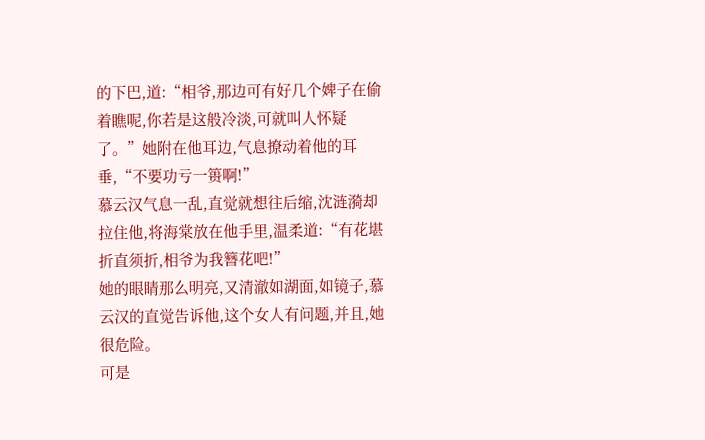的下巴,道:“相爷,那边可有好几个婢子在偷着瞧呢,你若是这般冷淡,可就叫人怀疑了。”她附在他耳边,气息撩动着他的耳垂,“不要功亏一篑啊!”
慕云汉气息一乱,直觉就想往后缩,沈涟漪却拉住他,将海棠放在他手里,温柔道:“有花堪折直须折,相爷为我簪花吧!”
她的眼睛那么明亮,又清澈如湖面,如镜子,慕云汉的直觉告诉他,这个女人有问题,并且,她很危险。
可是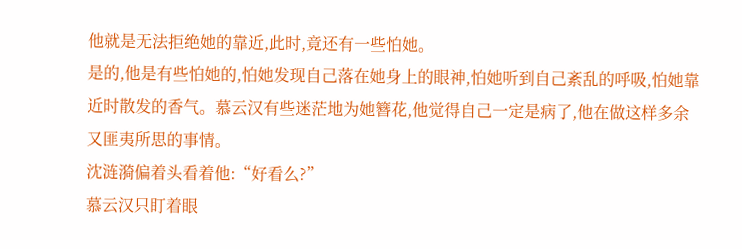他就是无法拒绝她的靠近,此时,竟还有一些怕她。
是的,他是有些怕她的,怕她发现自己落在她身上的眼神,怕她听到自己紊乱的呼吸,怕她靠近时散发的香气。慕云汉有些迷茫地为她簪花,他觉得自己一定是病了,他在做这样多余又匪夷所思的事情。
沈涟漪偏着头看着他:“好看么?”
慕云汉只盯着眼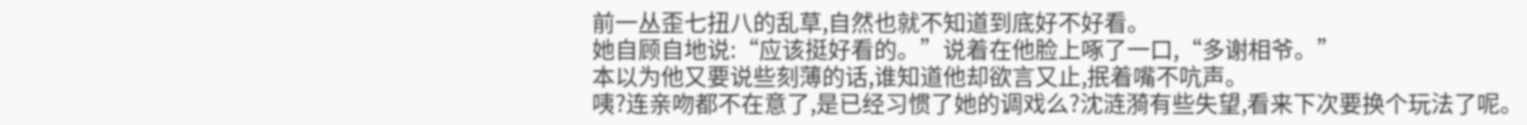前一丛歪七扭八的乱草,自然也就不知道到底好不好看。
她自顾自地说:“应该挺好看的。”说着在他脸上啄了一口,“多谢相爷。”
本以为他又要说些刻薄的话,谁知道他却欲言又止,抿着嘴不吭声。
咦?连亲吻都不在意了,是已经习惯了她的调戏么?沈涟漪有些失望,看来下次要换个玩法了呢。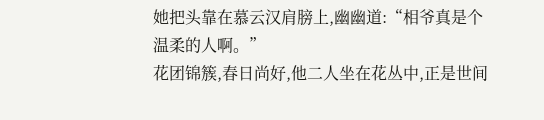她把头靠在慕云汉肩膀上,幽幽道:“相爷真是个温柔的人啊。”
花团锦簇,春日尚好,他二人坐在花丛中,正是世间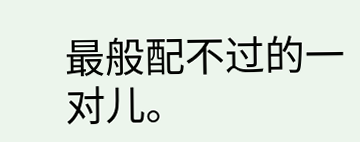最般配不过的一对儿。